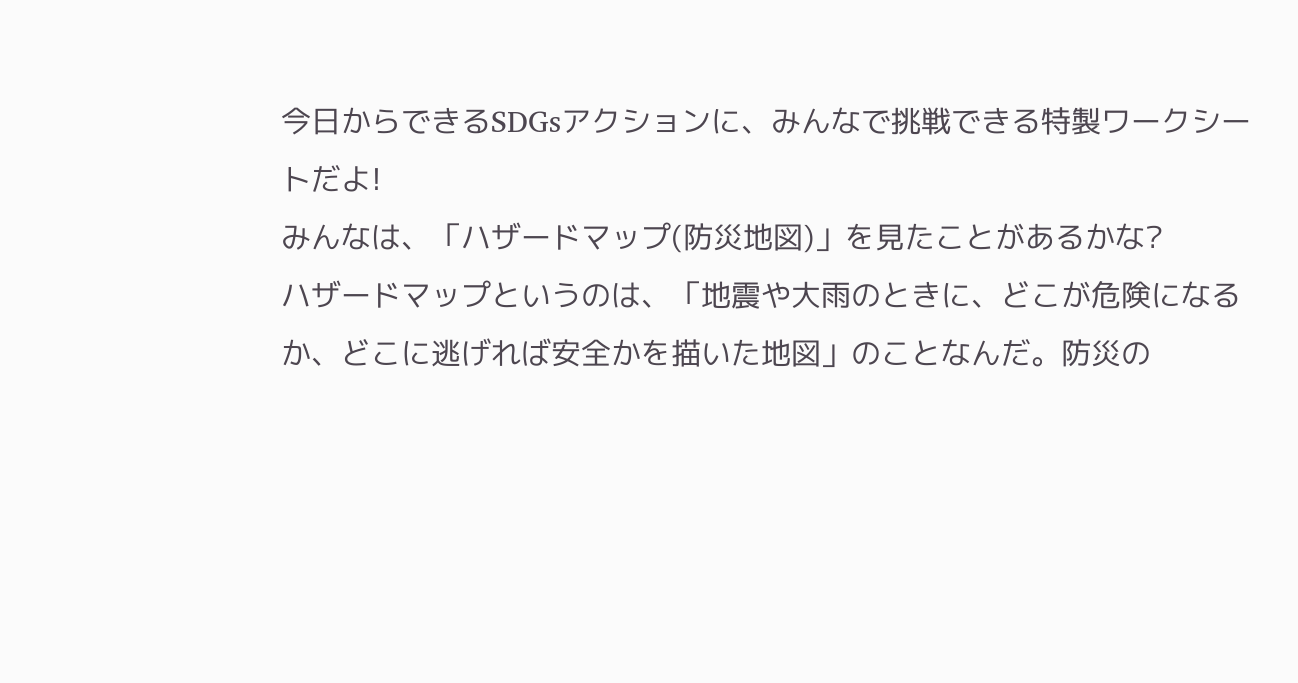今日からできるSDGsアクションに、みんなで挑戦できる特製ワークシートだよ!
みんなは、「ハザードマップ(防災地図)」を見たことがあるかな?
ハザードマップというのは、「地震や大雨のときに、どこが危険になるか、どこに逃げれば安全かを描いた地図」のことなんだ。防災の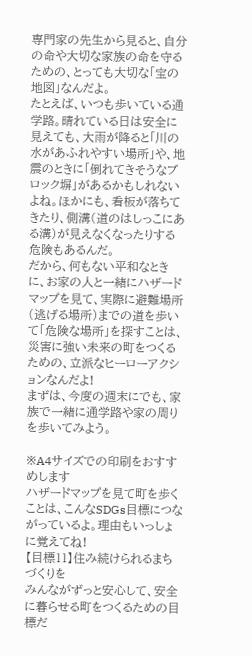専門家の先生から見ると、自分の命や大切な家族の命を守るための、とっても大切な「宝の地図」なんだよ。
たとえば、いつも歩いている通学路。晴れている日は安全に見えても、大雨が降ると「川の水があふれやすい場所」や、地震のときに「倒れてきそうなブロック塀」があるかもしれないよね。ほかにも、看板が落ちてきたり、側溝(道のはしっこにある溝)が見えなくなったりする危険もあるんだ。
だから、何もない平和なときに、お家の人と一緒にハザードマップを見て、実際に避難場所(逃げる場所)までの道を歩いて「危険な場所」を探すことは、災害に強い未来の町をつくるための、立派なヒーローアクションなんだよ!
まずは、今度の週末にでも、家族で一緒に通学路や家の周りを歩いてみよう。

※A4サイズでの印刷をおすすめします
ハザードマップを見て町を歩くことは、こんなSDGs目標につながっているよ。理由もいっしょに覚えてね!
【目標11】住み続けられるまちづくりを
みんながずっと安心して、安全に暮らせる町をつくるための目標だ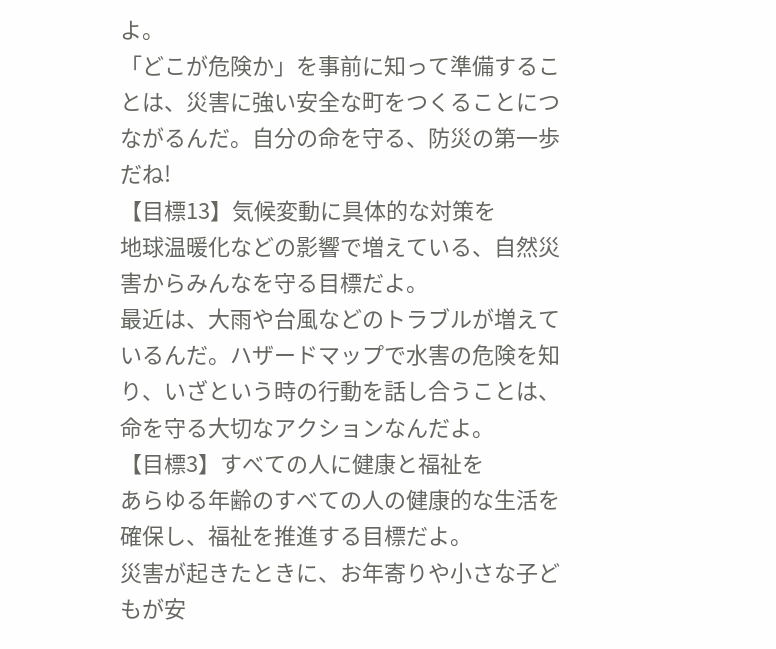よ。
「どこが危険か」を事前に知って準備することは、災害に強い安全な町をつくることにつながるんだ。自分の命を守る、防災の第一歩だね!
【目標13】気候変動に具体的な対策を
地球温暖化などの影響で増えている、自然災害からみんなを守る目標だよ。
最近は、大雨や台風などのトラブルが増えているんだ。ハザードマップで水害の危険を知り、いざという時の行動を話し合うことは、命を守る大切なアクションなんだよ。
【目標3】すべての人に健康と福祉を
あらゆる年齢のすべての人の健康的な生活を確保し、福祉を推進する目標だよ。
災害が起きたときに、お年寄りや小さな子どもが安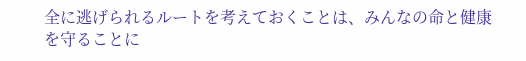全に逃げられるルートを考えておくことは、みんなの命と健康を守ることに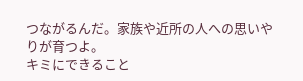つながるんだ。家族や近所の人への思いやりが育つよ。
キミにできること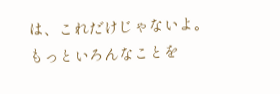は、これだけじゃないよ。
もっといろんなことを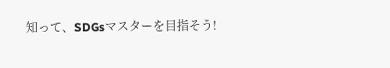知って、SDGsマスターを目指そう!